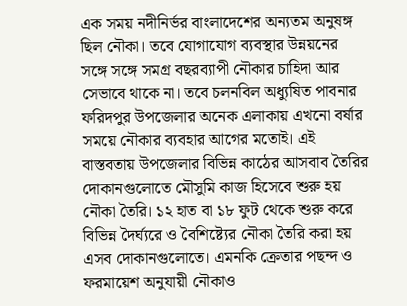এক সময় নদীনির্ভর বাংলাদেশের অন্যতম অনুষঙ্গ ছিল নৌকা। তবে যোগাযোগ ব্যবস্থার উন্নয়নের সঙ্গে সঙ্গে সমগ্র বছরব্যাপী নৌকার চাহিদা আর সেভাবে থাকে না। তবে চলনবিল অধ্যুষিত পাবনার ফরিদপুর উপজেলার অনেক এলাকায় এখনো বর্ষার সময়ে নৌকার ব্যবহার আগের মতোই। এই বাস্তবতায় উপজেলার বিভিন্ন কাঠের আসবাব তৈরির দোকানগুলোতে মৌসুমি কাজ হিসেবে শুরু হয় নৌকা তৈরি। ১২ হাত বা ১৮ ফুট থেকে শুরু করে বিভিন্ন দৈর্ঘ্যরে ও বৈশিষ্ট্যের নৌকা তৈরি করা হয় এসব দোকানগুলোতে। এমনকি ক্রেতার পছন্দ ও ফরমায়েশ অনুযায়ী নৌকাও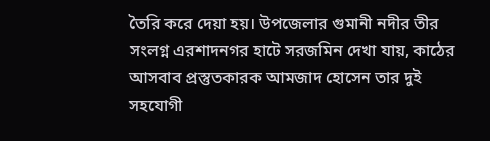তৈরি করে দেয়া হয়। উপজেলার গুমানী নদীর তীর সংলগ্ন এরশাদনগর হাটে সরজমিন দেখা যায়, কাঠের আসবাব প্রস্তুতকারক আমজাদ হোসেন তার দুই সহযোগী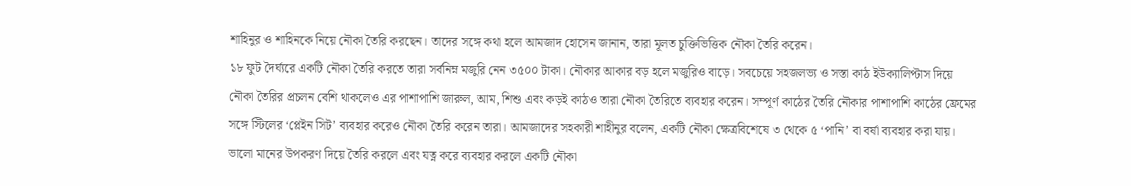শাহিনুর ও শাহিনকে নিয়ে নৌকা তৈরি করছেন। তাদের সঙ্গে কথা হলে আমজাদ হোসেন জানান, তারা মূলত চুক্তিভিত্তিক নৌকা তৈরি করেন।
১৮ ফুট দৈর্ঘ্যরে একটি নৌকা তৈরি করতে তারা সর্বনিম্ন মজুরি নেন ৩৫০০ টাকা। নৌকার আকার বড় হলে মজুরিও বাড়ে। সবচেয়ে সহজলভ্য ও সস্তা কাঠ ইউক্যালিপ্টাস দিয়ে নৌকা তৈরির প্রচলন বেশি থাকলেও এর পাশাপাশি জারুল, আম, শিশু এবং কড়ই কাঠও তারা নৌকা তৈরিতে ব্যবহার করেন। সম্পূর্ণ কাঠের তৈরি নৌকার পাশাপাশি কাঠের ফ্রেমের সঙ্গে স্টিলের ‘প্লেইন সিট’ ব্যবহার করেও নৌকা তৈরি করেন তারা। আমজাদের সহকারী শাহীনুর বলেন, একটি নৌকা ক্ষেত্রবিশেষে ৩ থেকে ৫ ‘পানি’ বা বর্ষা ব্যবহার করা যায়।
ভালো মানের উপকরণ দিয়ে তৈরি করলে এবং যত্ন করে ব্যবহার করলে একটি নৌকা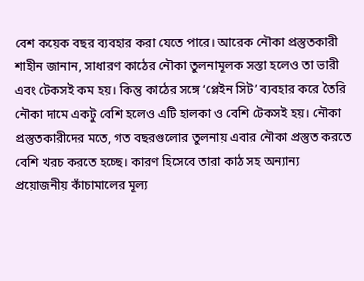বেশ কয়েক বছর ব্যবহার করা যেতে পারে। আরেক নৌকা প্রস্তুতকারী শাহীন জানান, সাধারণ কাঠের নৌকা তুলনামূলক সস্তা হলেও তা ভারী এবং টেকসই কম হয়। কিন্তু কাঠের সঙ্গে ‘প্লেইন সিট’ ব্যবহার করে তৈরি নৌকা দামে একটু বেশি হলেও এটি হালকা ও বেশি টেকসই হয়। নৌকা প্রস্তুতকারীদের মতে, গত বছরগুলোর তুলনায় এবার নৌকা প্রস্তুত করতে বেশি খরচ করতে হচ্ছে। কারণ হিসেবে তারা কাঠ সহ অন্যান্য প্রয়োজনীয় কাঁচামালের মূল্য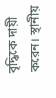বৃদ্ধিকে দায়ী করেন। স্থানীয়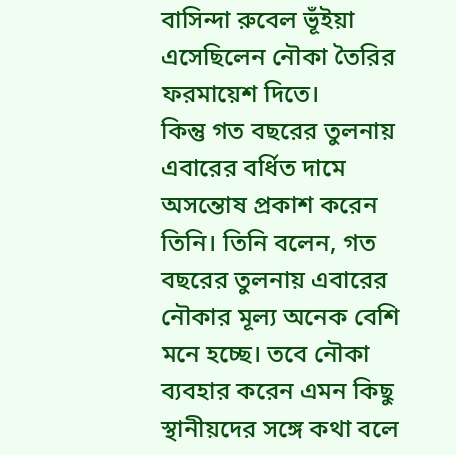বাসিন্দা রুবেল ভূঁইয়া এসেছিলেন নৌকা তৈরির ফরমায়েশ দিতে।
কিন্তু গত বছরের তুলনায় এবারের বর্ধিত দামে অসন্তোষ প্রকাশ করেন তিনি। তিনি বলেন, গত বছরের তুলনায় এবারের নৌকার মূল্য অনেক বেশি মনে হচ্ছে। তবে নৌকা ব্যবহার করেন এমন কিছু স্থানীয়দের সঙ্গে কথা বলে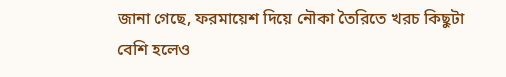জানা গেছে, ফরমায়েশ দিয়ে নৌকা তৈরিতে খরচ কিছুটা বেশি হলেও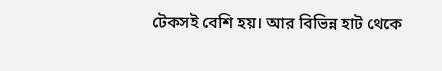টেকসই বেশি হয়। আর বিভিন্ন হাট থেকে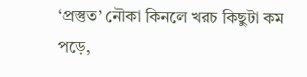‘প্রস্তুত’ নৌকা কিনলে খরচ কিছুটা কম পড়ে,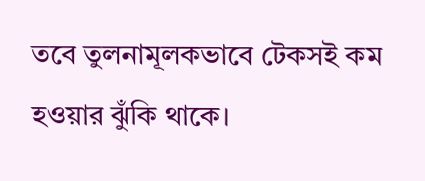তবে তুলনামূলকভাবে টেকসই কম হওয়ার ঝুঁকি থাকে।